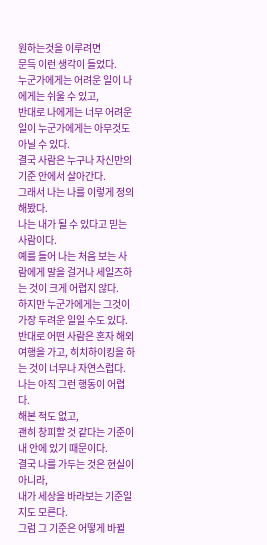원하는것을 이루려면
문득 이런 생각이 들었다.
누군가에게는 어려운 일이 나에게는 쉬울 수 있고,
반대로 나에게는 너무 어려운 일이 누군가에게는 아무것도 아닐 수 있다.
결국 사람은 누구나 자신만의 기준 안에서 살아간다.
그래서 나는 나를 이렇게 정의해봤다.
나는 내가 될 수 있다고 믿는 사람이다.
예를 들어 나는 처음 보는 사람에게 말을 걸거나 세일즈하는 것이 크게 어렵지 않다.
하지만 누군가에게는 그것이 가장 두려운 일일 수도 있다.
반대로 어떤 사람은 혼자 해외여행을 가고, 히치하이킹을 하는 것이 너무나 자연스럽다.
나는 아직 그런 행동이 어렵다.
해본 적도 없고,
괜히 창피할 것 같다는 기준이 내 안에 있기 때문이다.
결국 나를 가두는 것은 현실이 아니라,
내가 세상을 바라보는 기준일지도 모른다.
그럼 그 기준은 어떻게 바뀔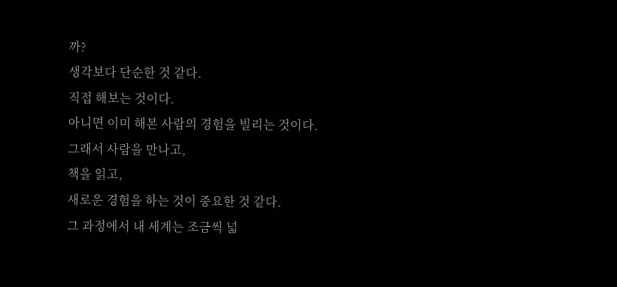까?
생각보다 단순한 것 같다.
직접 해보는 것이다.
아니면 이미 해본 사람의 경험을 빌리는 것이다.
그래서 사람을 만나고,
책을 읽고,
새로운 경험을 하는 것이 중요한 것 같다.
그 과정에서 내 세계는 조금씩 넓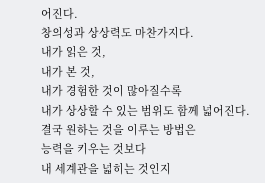어진다.
창의성과 상상력도 마찬가지다.
내가 읽은 것,
내가 본 것,
내가 경험한 것이 많아질수록
내가 상상할 수 있는 범위도 함께 넓어진다.
결국 원하는 것을 이루는 방법은
능력을 키우는 것보다
내 세계관을 넓히는 것인지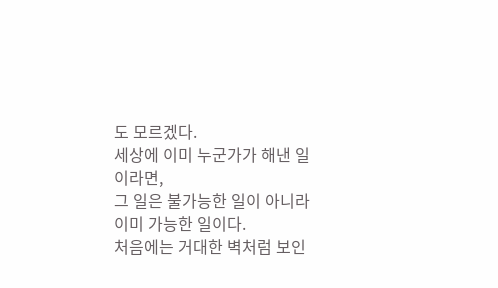도 모르겠다.
세상에 이미 누군가가 해낸 일이라면,
그 일은 불가능한 일이 아니라
이미 가능한 일이다.
처음에는 거대한 벽처럼 보인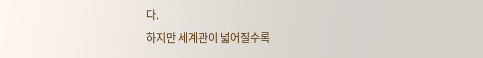다.
하지만 세계관이 넓어질수록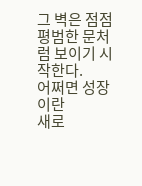그 벽은 점점 평범한 문처럼 보이기 시작한다.
어쩌면 성장이란
새로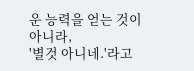운 능력을 얻는 것이 아니라,
'별것 아니네.'라고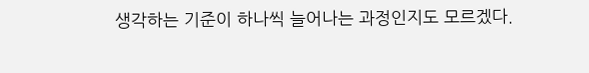생각하는 기준이 하나씩 늘어나는 과정인지도 모르겠다.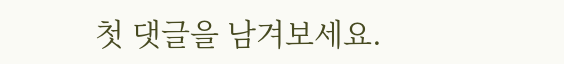첫 댓글을 남겨보세요.